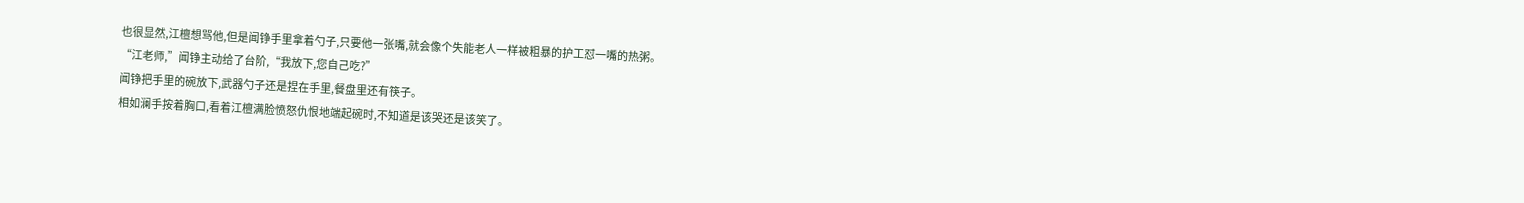也很显然,江檀想骂他,但是闻铮手里拿着勺子,只要他一张嘴,就会像个失能老人一样被粗暴的护工怼一嘴的热粥。
“江老师,”闻铮主动给了台阶,“我放下,您自己吃?”
闻铮把手里的碗放下,武器勺子还是捏在手里,餐盘里还有筷子。
相如澜手按着胸口,看着江檀满脸愤怒仇恨地端起碗时,不知道是该哭还是该笑了。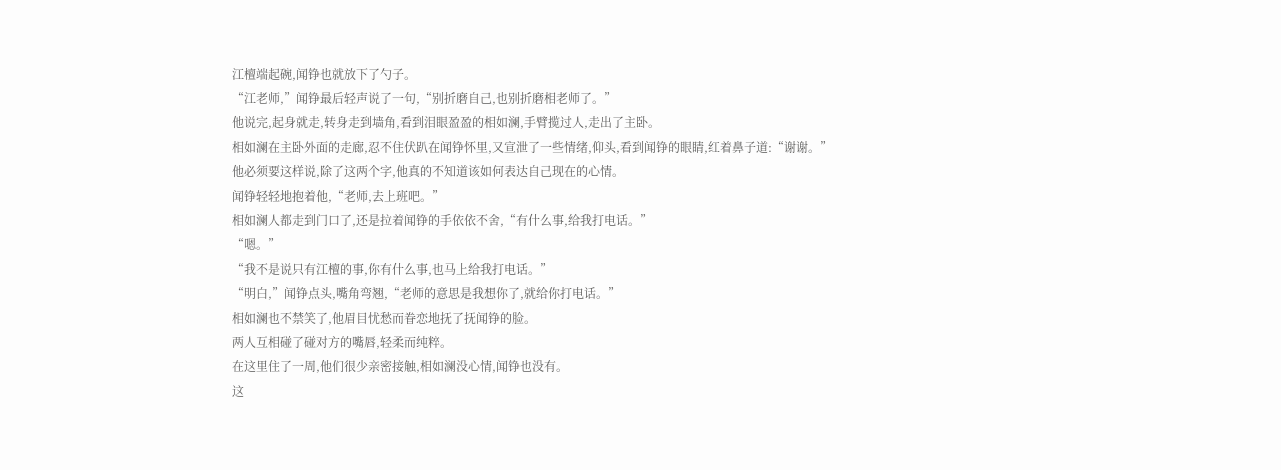江檀端起碗,闻铮也就放下了勺子。
“江老师,”闻铮最后轻声说了一句,“别折磨自己,也别折磨相老师了。”
他说完,起身就走,转身走到墙角,看到泪眼盈盈的相如澜,手臂揽过人,走出了主卧。
相如澜在主卧外面的走廊,忍不住伏趴在闻铮怀里,又宣泄了一些情绪,仰头,看到闻铮的眼睛,红着鼻子道:“谢谢。”
他必须要这样说,除了这两个字,他真的不知道该如何表达自己现在的心情。
闻铮轻轻地抱着他,“老师,去上班吧。”
相如澜人都走到门口了,还是拉着闻铮的手依依不舍,“有什么事,给我打电话。”
“嗯。”
“我不是说只有江檀的事,你有什么事,也马上给我打电话。”
“明白,”闻铮点头,嘴角弯翘,“老师的意思是我想你了,就给你打电话。”
相如澜也不禁笑了,他眉目忧愁而眷恋地抚了抚闻铮的脸。
两人互相碰了碰对方的嘴唇,轻柔而纯粹。
在这里住了一周,他们很少亲密接触,相如澜没心情,闻铮也没有。
这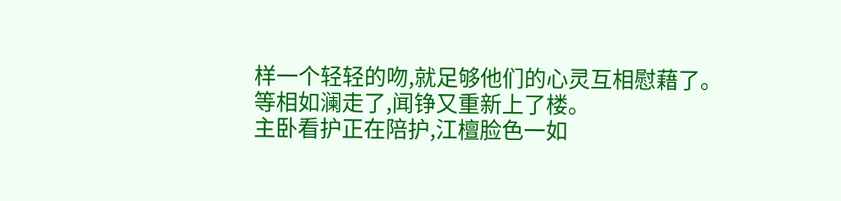样一个轻轻的吻,就足够他们的心灵互相慰藉了。
等相如澜走了,闻铮又重新上了楼。
主卧看护正在陪护,江檀脸色一如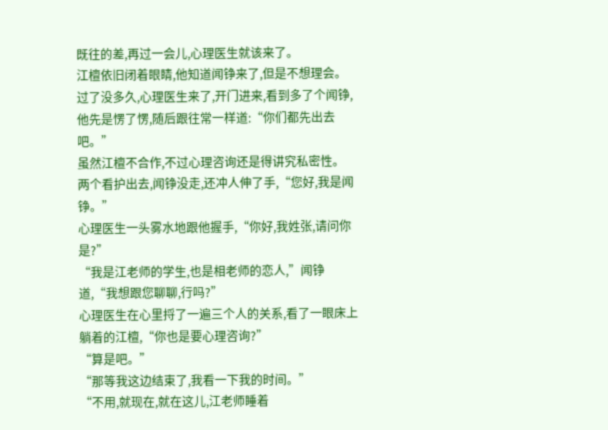既往的差,再过一会儿,心理医生就该来了。
江檀依旧闭着眼睛,他知道闻铮来了,但是不想理会。
过了没多久,心理医生来了,开门进来,看到多了个闻铮,他先是愣了愣,随后跟往常一样道:“你们都先出去吧。”
虽然江檀不合作,不过心理咨询还是得讲究私密性。
两个看护出去,闻铮没走,还冲人伸了手,“您好,我是闻铮。”
心理医生一头雾水地跟他握手,“你好,我姓张,请问你是?”
“我是江老师的学生,也是相老师的恋人,”闻铮道,“我想跟您聊聊,行吗?”
心理医生在心里捋了一遍三个人的关系,看了一眼床上躺着的江檀,“你也是要心理咨询?”
“算是吧。”
“那等我这边结束了,我看一下我的时间。”
“不用,就现在,就在这儿,江老师睡着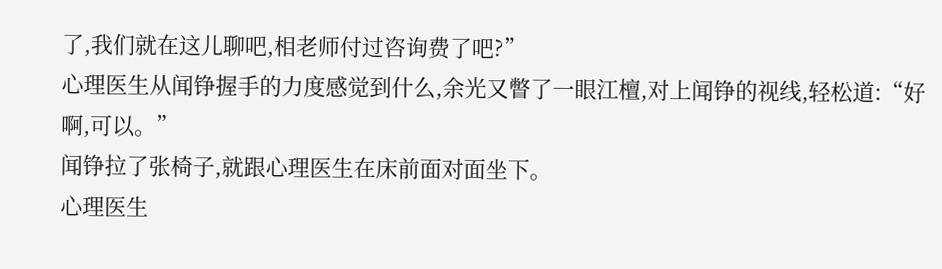了,我们就在这儿聊吧,相老师付过咨询费了吧?”
心理医生从闻铮握手的力度感觉到什么,余光又瞥了一眼江檀,对上闻铮的视线,轻松道:“好啊,可以。”
闻铮拉了张椅子,就跟心理医生在床前面对面坐下。
心理医生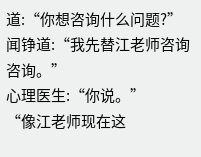道:“你想咨询什么问题?”
闻铮道:“我先替江老师咨询咨询。”
心理医生:“你说。”
“像江老师现在这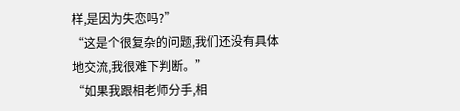样,是因为失恋吗?”
“这是个很复杂的问题,我们还没有具体地交流,我很难下判断。”
“如果我跟相老师分手,相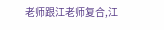老师跟江老师复合,江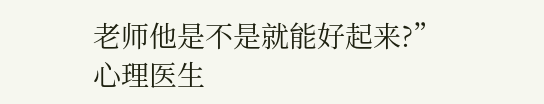老师他是不是就能好起来?”
心理医生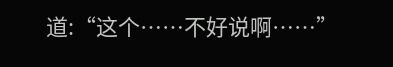道:“这个……不好说啊……”